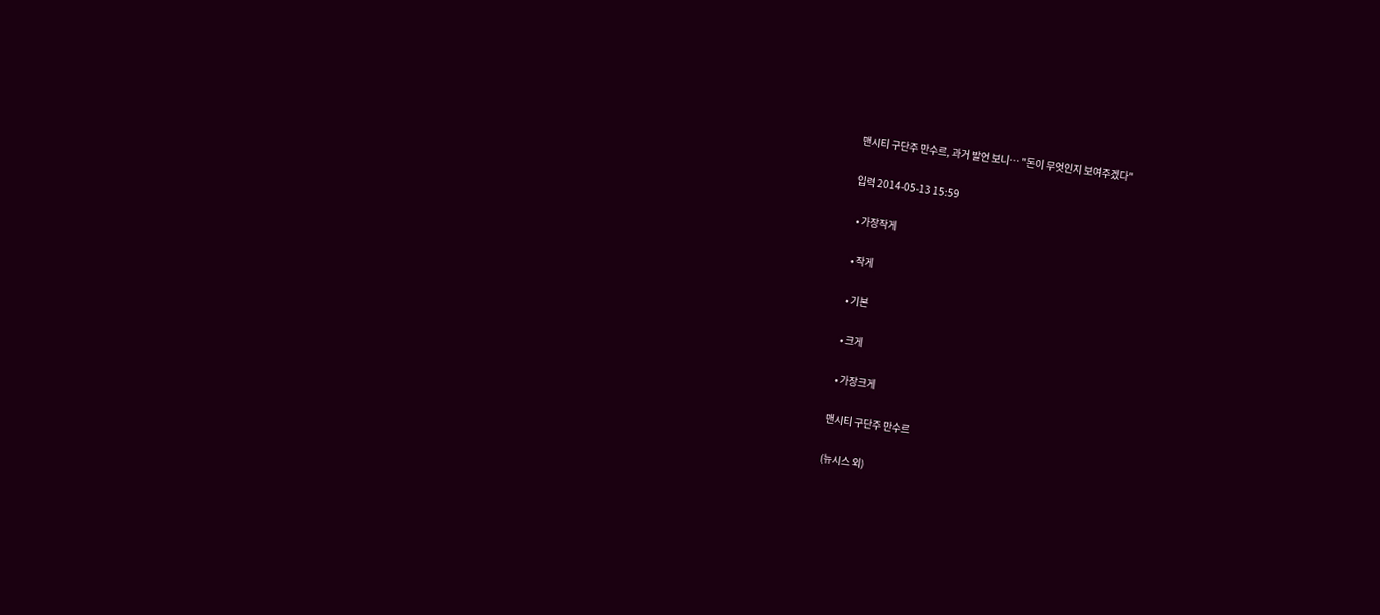맨시티 구단주 만수르, 과거 발언 보니… "돈이 무엇인지 보여주겠다"

입력 2014-05-13 15:59

  • 가장작게

  • 작게

  • 기본

  • 크게

  • 가장크게

맨시티 구단주 만수르

(뉴시스 외)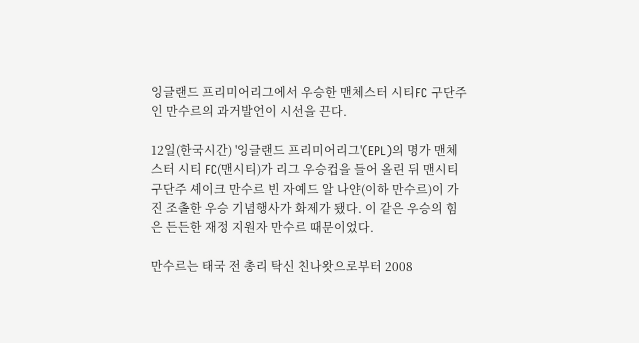잉글랜드 프리미어리그에서 우승한 맨체스터 시티FC 구단주인 만수르의 과거발언이 시선을 끈다.

12일(한국시간) '잉글랜드 프리미어리그'(EPL)의 명가 맨체스터 시티 FC(맨시티)가 리그 우승컵을 들어 올린 뒤 맨시티 구단주 셰이크 만수르 빈 자예드 알 나얀(이하 만수르)이 가진 조촐한 우승 기념행사가 화제가 됐다. 이 같은 우승의 힘은 든든한 재정 지원자 만수르 때문이었다.

만수르는 태국 전 총리 탁신 친나왓으로부터 2008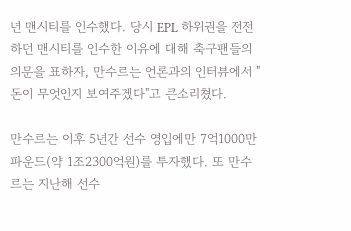년 맨시티를 인수했다. 당시 EPL 하위권을 전전하던 맨시티를 인수한 이유에 대해 축구팬들의 의문을 표하자, 만수르는 언론과의 인터뷰에서 "돈이 무엇인지 보여주겠다"고 큰소리쳤다.

만수르는 이후 5년간 선수 영입에만 7억1000만파운드(약 1조2300억원)를 투자했다. 또 만수르는 지난해 선수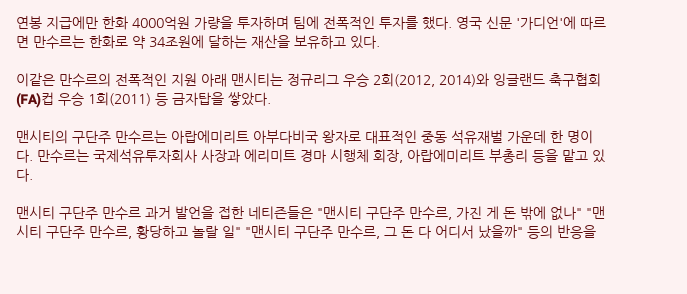연봉 지급에만 한화 4000억원 가량을 투자하며 팀에 전폭적인 투자를 했다. 영국 신문 '가디언'에 따르면 만수르는 한화로 약 34조원에 달하는 재산을 보유하고 있다.

이같은 만수르의 전폭적인 지원 아래 맨시티는 정규리그 우승 2회(2012, 2014)와 잉글랜드 축구협회(FA)컵 우승 1회(2011) 등 금자탑을 쌓았다.

맨시티의 구단주 만수르는 아랍에미리트 아부다비국 왕자로 대표적인 중동 석유재벌 가운데 한 명이다. 만수르는 국제석유투자회사 사장과 에리미트 경마 시행체 회장, 아랍에미리트 부총리 등을 맡고 있다.

맨시티 구단주 만수르 과거 발언을 접한 네티즌들은 "맨시티 구단주 만수르, 가진 게 돈 밖에 없나" "맨시티 구단주 만수르, 황당하고 놀랄 일" "맨시티 구단주 만수르, 그 돈 다 어디서 났을까" 등의 반응을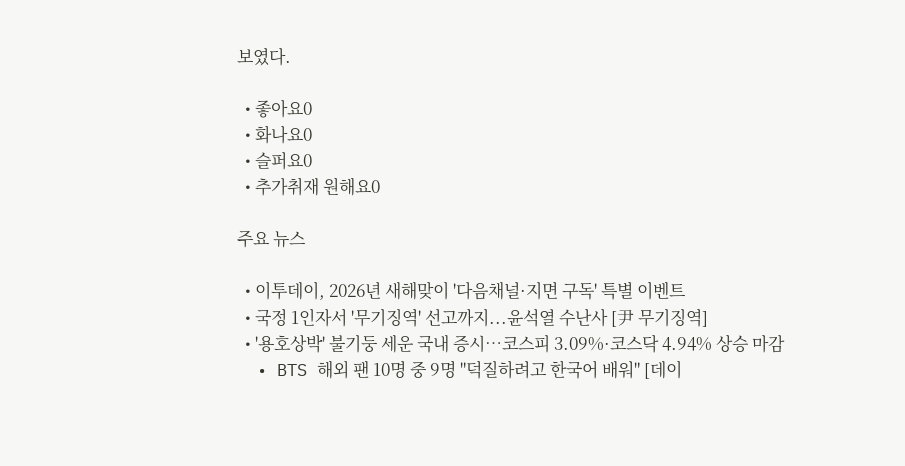보였다.

  • 좋아요0
  • 화나요0
  • 슬퍼요0
  • 추가취재 원해요0

주요 뉴스

  • 이투데이, 2026년 새해맞이 '다음채널·지면 구독' 특별 이벤트
  • 국정 1인자서 '무기징역' 선고까지...윤석열 수난사 [尹 무기징역]
  • '용호상박' 불기둥 세운 국내 증시…코스피 3.09%·코스닥 4.94% 상승 마감
  • BTS 해외 팬 10명 중 9명 "덕질하려고 한국어 배워" [데이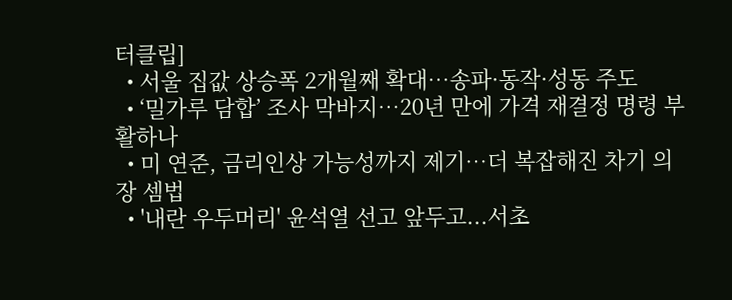터클립]
  • 서울 집값 상승폭 2개월째 확대⋯송파·동작·성동 주도
  • ‘밀가루 담합’ 조사 막바지…20년 만에 가격 재결정 명령 부활하나
  • 미 연준, 금리인상 가능성까지 제기⋯더 복잡해진 차기 의장 셈법
  • '내란 우두머리' 윤석열 선고 앞두고...서초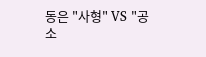동은 "사형" VS "공소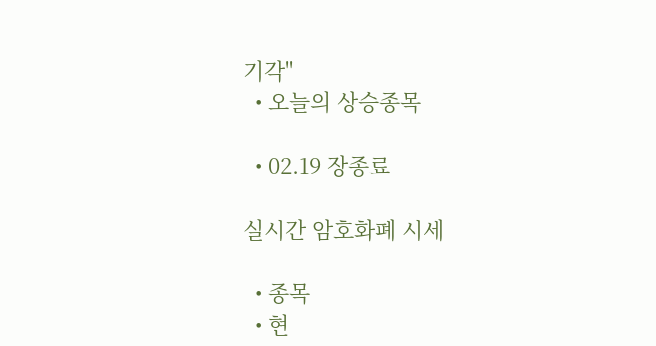기각"
  • 오늘의 상승종목

  • 02.19 장종료

실시간 암호화폐 시세

  • 종목
  • 현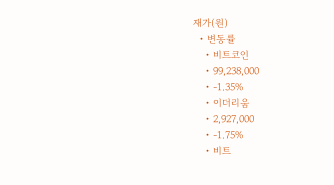재가(원)
  • 변동률
    • 비트코인
    • 99,238,000
    • -1.35%
    • 이더리움
    • 2,927,000
    • -1.75%
    • 비트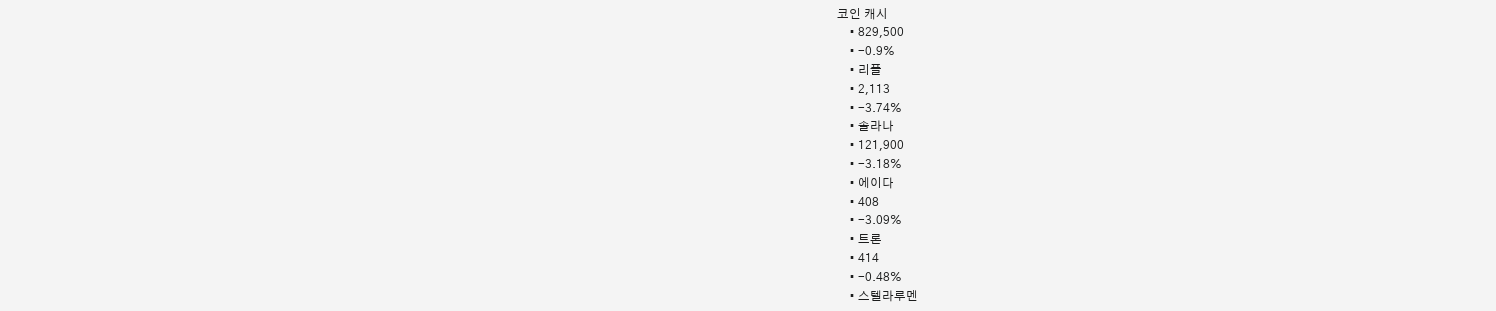코인 캐시
    • 829,500
    • -0.9%
    • 리플
    • 2,113
    • -3.74%
    • 솔라나
    • 121,900
    • -3.18%
    • 에이다
    • 408
    • -3.09%
    • 트론
    • 414
    • -0.48%
    • 스텔라루멘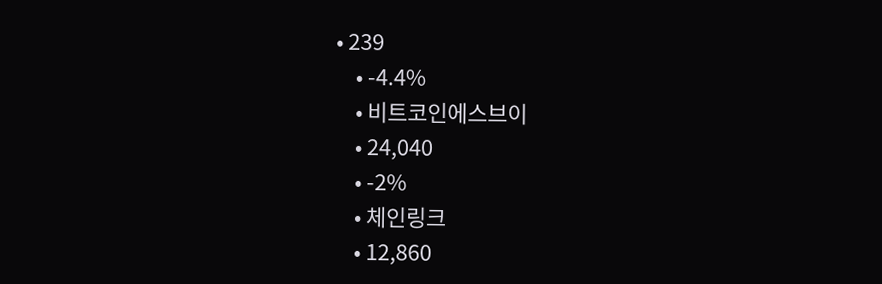• 239
    • -4.4%
    • 비트코인에스브이
    • 24,040
    • -2%
    • 체인링크
    • 12,860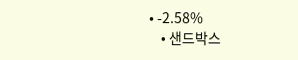• -2.58%
    • 샌드박스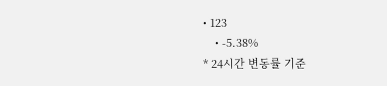• 123
    • -5.38%
* 24시간 변동률 기준